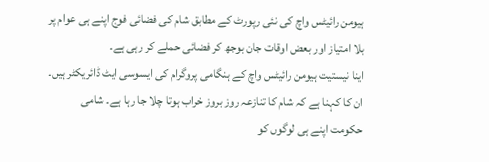ہیومن رائیٹس واچ کی نئی رپورٹ کے مطابق شام کی فضائی فوج اپنے ہی عوام پر بلا امتیاز اور بعض اوقات جان بوجھ کر فضائی حملے کر رہی ہے۔
اینا نیستیت ہیومن رائیٹس واچ کے ہنگامی پروگرام کی ایسوسی ایٹ ڈائریکٹر ہیں۔
ان کا کہنا ہے کہ شام کا تنازعہ روز بروز خراب ہوتا چلا جا رہا ہے۔ شامی حکومت اپنے ہی لوگوں کو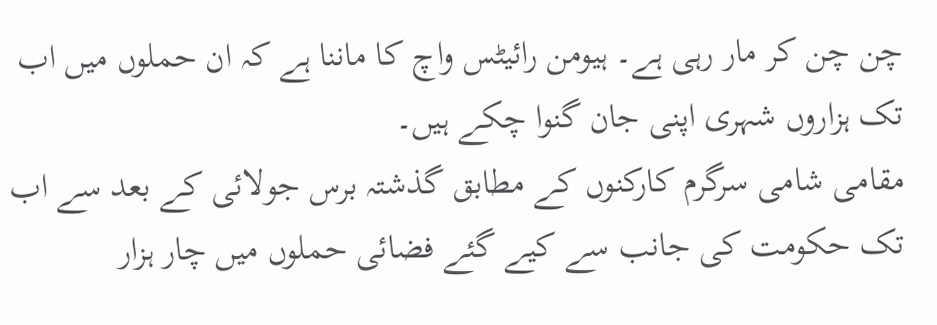چن چن کر مار رہی ہے۔ ہیومن رائیٹس واچ کا ماننا ہے کہ ان حملوں میں اب تک ہزاروں شہری اپنی جان گنوا چکے ہیں۔
مقامی شامی سرگرم کارکنوں کے مطابق گذشتہ برس جولائی کے بعد سے اب تک حکومت کی جانب سے کیے گئے فضائی حملوں میں چار ہزار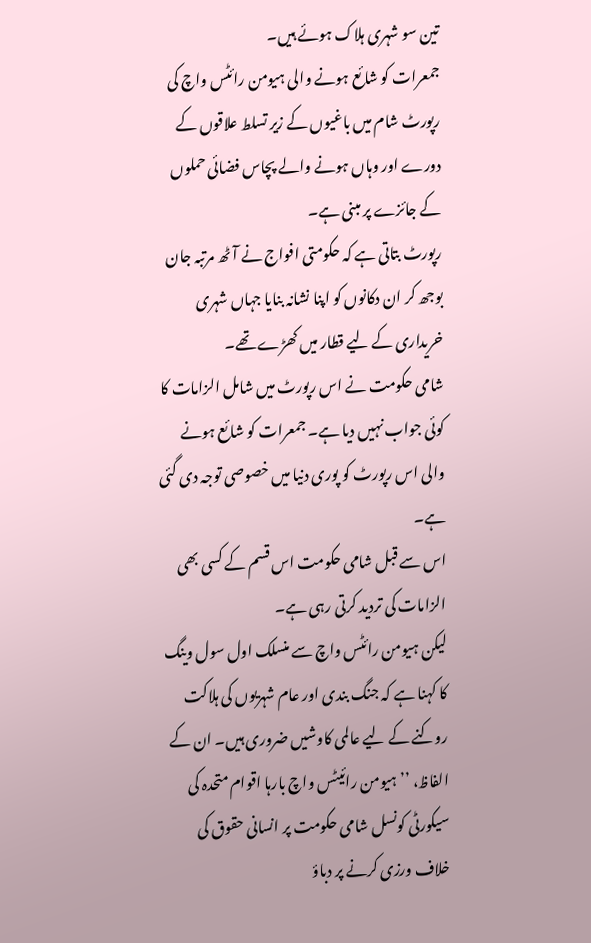تین سو شہری ہلاک ہوئے ہیں۔
جمعرات کو شائع ہونے والی ہیومن رائٹس واچ کی رپورٹ شام میں باغیوں کے زیر تسلط علاقوں کے دورے اور وہاں ہونے والے پچاس فضائی حملوں کے جائزے پر مبنی ہے۔
رپورٹ بتاتی ہے کہ حکومتی افواج نے آٹھ مرتبہ جان بوجھ کر ان دکانوں کو اپنا نشانہ بنایا جہاں شہری خریداری کے لیے قطار میں کھڑے تھے۔
شامی حکومت نے اس رپورٹ میں شامل الزامات کا کوئی جواب نہیں دیا ہے۔ جمعرات کو شائع ہونے والی اس رپورٹ کو پوری دنیا میں خصوصی توجہ دی گئی ہے۔
اس سے قبل شامی حکومت اس قسم کے کسی بھی الزامات کی تردید کرتی رہی ہے۔
لیکن ہیومن رائٹس واچ سے منسلک اول سول وینگ کا کہنا ہے کہ جنگ بندی اور عام شہریوں کی ہلاکت روکنے کے لیے عالمی کاوشیں ضروری ہیں۔ ان کے الفاظ، ’’ہیومن رائیٹس واچ بارہا اقوام متحدہ کی سیکورٹی کونسل شامی حکومت پر انسانی حقوق کی خلاف ورزی کرنے پر دباؤ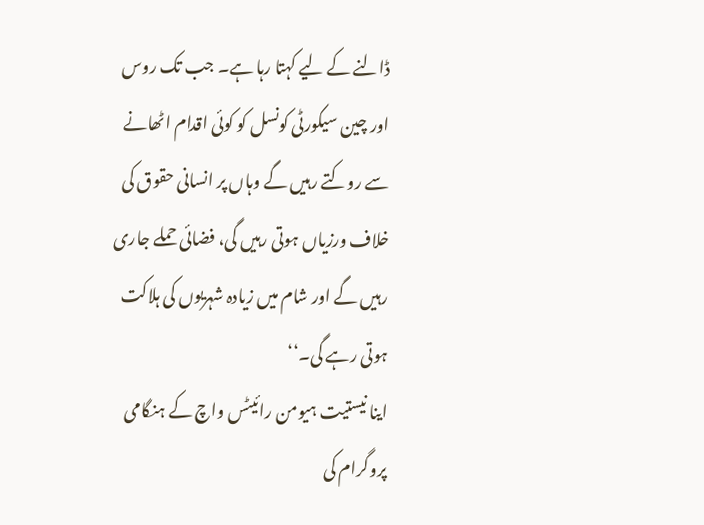ڈالنے کے لیے کہتا رہا ہے۔ جب تک روس اور چین سیکورٹی کونسل کو کوئی اقدام اٹھانے سے روکتے رہیں گے وہاں پر انسانی حقوق کی خلاف ورزیاں ہوتی رہیں گی، فضائی حملے جاری رہیں گے اور شام میں زیادہ شہریوں کی ہلاکت ہوتی رہے گی۔‘‘
اینا نیستیت ہیومن رائیٹس واچ کے ہنگامی پروگرام کی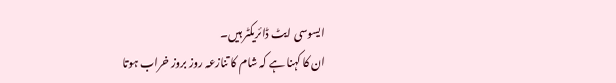ایسوسی ایٹ ڈائریکٹر ہیں۔
ان کا کہنا ہے کہ شام کا تنازعہ روز بروز خراب ہوتا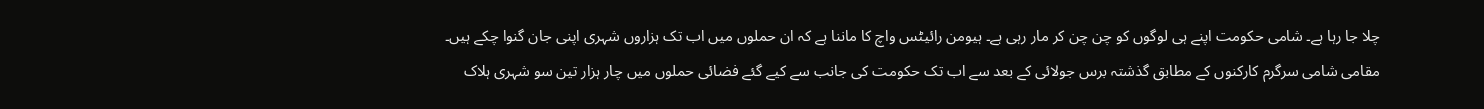چلا جا رہا ہے۔ شامی حکومت اپنے ہی لوگوں کو چن چن کر مار رہی ہے۔ ہیومن رائیٹس واچ کا ماننا ہے کہ ان حملوں میں اب تک ہزاروں شہری اپنی جان گنوا چکے ہیں۔
مقامی شامی سرگرم کارکنوں کے مطابق گذشتہ برس جولائی کے بعد سے اب تک حکومت کی جانب سے کیے گئے فضائی حملوں میں چار ہزار تین سو شہری ہلاک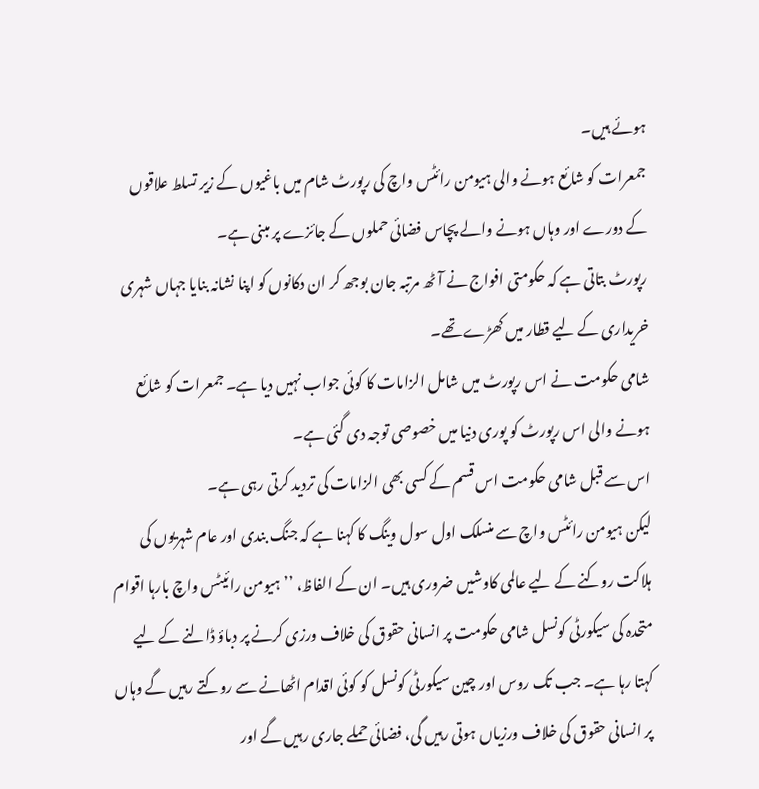ہوئے ہیں۔
جمعرات کو شائع ہونے والی ہیومن رائٹس واچ کی رپورٹ شام میں باغیوں کے زیر تسلط علاقوں کے دورے اور وہاں ہونے والے پچاس فضائی حملوں کے جائزے پر مبنی ہے۔
رپورٹ بتاتی ہے کہ حکومتی افواج نے آٹھ مرتبہ جان بوجھ کر ان دکانوں کو اپنا نشانہ بنایا جہاں شہری خریداری کے لیے قطار میں کھڑے تھے۔
شامی حکومت نے اس رپورٹ میں شامل الزامات کا کوئی جواب نہیں دیا ہے۔ جمعرات کو شائع ہونے والی اس رپورٹ کو پوری دنیا میں خصوصی توجہ دی گئی ہے۔
اس سے قبل شامی حکومت اس قسم کے کسی بھی الزامات کی تردید کرتی رہی ہے۔
لیکن ہیومن رائٹس واچ سے منسلک اول سول وینگ کا کہنا ہے کہ جنگ بندی اور عام شہریوں کی ہلاکت روکنے کے لیے عالمی کاوشیں ضروری ہیں۔ ان کے الفاظ، ’’ہیومن رائیٹس واچ بارہا اقوام متحدہ کی سیکورٹی کونسل شامی حکومت پر انسانی حقوق کی خلاف ورزی کرنے پر دباؤ ڈالنے کے لیے کہتا رہا ہے۔ جب تک روس اور چین سیکورٹی کونسل کو کوئی اقدام اٹھانے سے روکتے رہیں گے وہاں پر انسانی حقوق کی خلاف ورزیاں ہوتی رہیں گی، فضائی حملے جاری رہیں گے اور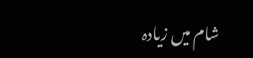شام میں زیادہ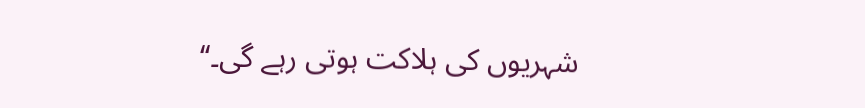شہریوں کی ہلاکت ہوتی رہے گی۔‘‘